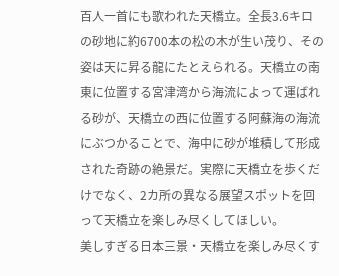百人一首にも歌われた天橋立。全長3.6キロの砂地に約6700本の松の木が生い茂り、その姿は天に昇る龍にたとえられる。天橋立の南東に位置する宮津湾から海流によって運ばれる砂が、天橋立の西に位置する阿蘇海の海流にぶつかることで、海中に砂が堆積して形成された奇跡の絶景だ。実際に天橋立を歩くだけでなく、2カ所の異なる展望スポットを回って天橋立を楽しみ尽くしてほしい。
美しすぎる日本三景・天橋立を楽しみ尽くす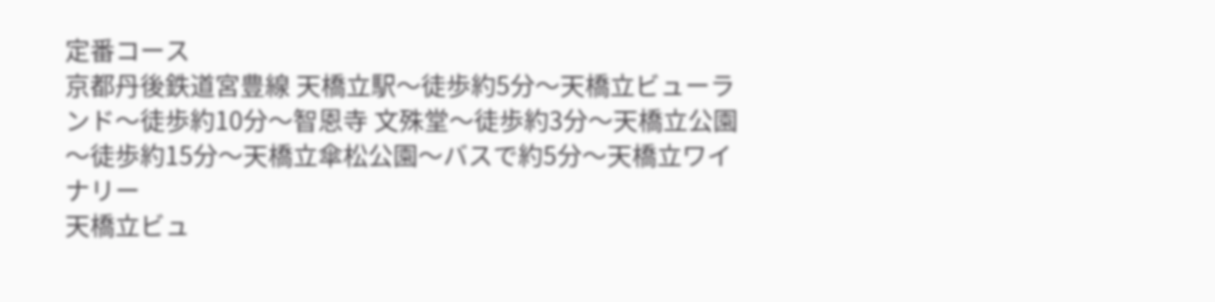定番コース
京都丹後鉄道宮豊線 天橋立駅〜徒歩約5分〜天橋立ビューランド〜徒歩約10分〜智恩寺 文殊堂〜徒歩約3分〜天橋立公園〜徒歩約15分〜天橋立傘松公園〜バスで約5分〜天橋立ワイナリー
天橋立ビュ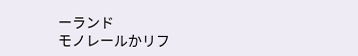ーランド
モノレールかリフ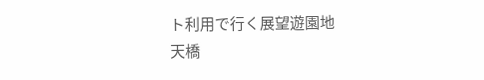ト利用で行く展望遊園地
天橋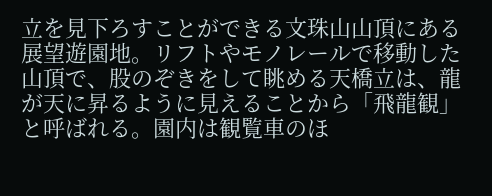立を見下ろすことができる文珠山山頂にある展望遊園地。リフトやモノレールで移動した山頂で、股のぞきをして眺める天橋立は、龍が天に昇るように見えることから「飛龍観」と呼ばれる。園内は観覧車のほ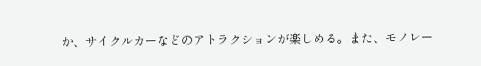か、サイクルカーなどのアトラクションが楽しめる。また、モノレー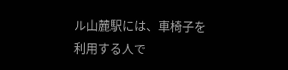ル山麓駅には、車椅子を利用する人で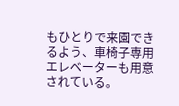もひとりで来園できるよう、車椅子専用エレベーターも用意されている。